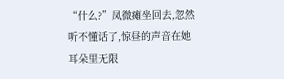“什么?”凤微瘫坐回去,忽然听不懂话了,惊昼的声音在她耳朵里无限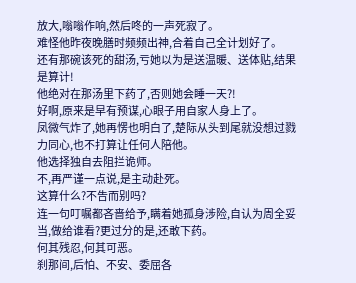放大,嗡嗡作响,然后咚的一声死寂了。
难怪他昨夜晚膳时频频出神,合着自己全计划好了。
还有那碗该死的甜汤,亏她以为是送温暖、送体贴,结果是算计!
他绝对在那汤里下药了,否则她会睡一天?!
好啊,原来是早有预谋,心眼子用自家人身上了。
凤微气炸了,她再愣也明白了,楚际从头到尾就没想过戮力同心,也不打算让任何人陪他。
他选择独自去阻拦诡师。
不,再严谨一点说,是主动赴死。
这算什么?不告而别吗?
连一句叮嘱都吝啬给予,瞒着她孤身涉险,自认为周全妥当,做给谁看?更过分的是,还敢下药。
何其残忍,何其可恶。
刹那间,后怕、不安、委屈各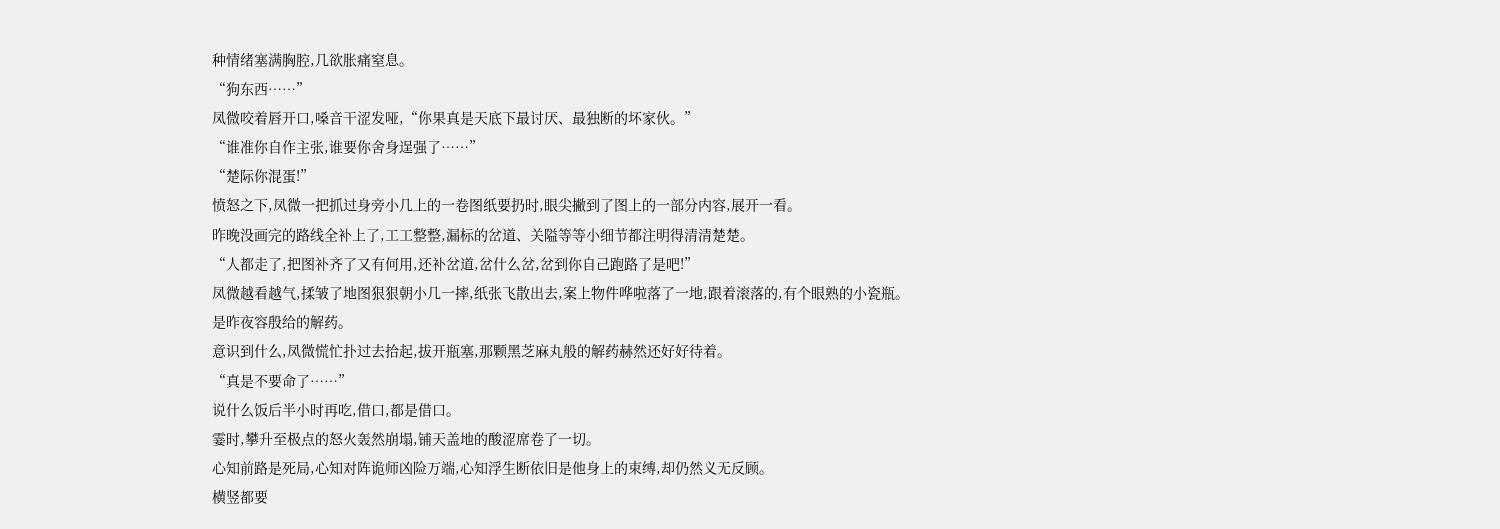种情绪塞满胸腔,几欲胀痛窒息。
“狗东西……”
凤微咬着唇开口,嗓音干涩发哑,“你果真是天底下最讨厌、最独断的坏家伙。”
“谁准你自作主张,谁要你舍身逞强了……”
“楚际你混蛋!”
愤怒之下,凤微一把抓过身旁小几上的一卷图纸要扔时,眼尖撇到了图上的一部分内容,展开一看。
昨晚没画完的路线全补上了,工工整整,漏标的岔道、关隘等等小细节都注明得清清楚楚。
“人都走了,把图补齐了又有何用,还补岔道,岔什么岔,岔到你自己跑路了是吧!”
凤微越看越气,揉皱了地图狠狠朝小几一摔,纸张飞散出去,案上物件哗啦落了一地,跟着滚落的,有个眼熟的小瓷瓶。
是昨夜容殷给的解药。
意识到什么,凤微慌忙扑过去拾起,拔开瓶塞,那颗黑芝麻丸般的解药赫然还好好待着。
“真是不要命了……”
说什么饭后半小时再吃,借口,都是借口。
霎时,攀升至极点的怒火轰然崩塌,铺天盖地的酸涩席卷了一切。
心知前路是死局,心知对阵诡师凶险万端,心知浮生断依旧是他身上的束缚,却仍然义无反顾。
横竖都要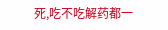死,吃不吃解药都一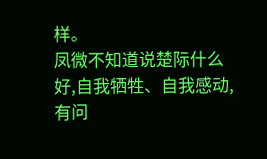样。
凤微不知道说楚际什么好,自我牺牲、自我感动,有问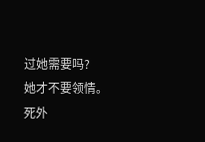过她需要吗?
她才不要领情。
死外